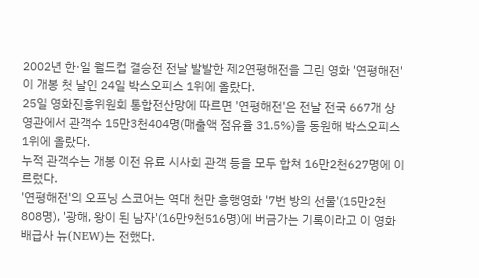2002년 한·일 월드컵 결승전 전날 발발한 제2연평해전을 그린 영화 '연평해전'이 개봉 첫 날인 24일 박스오피스 1위에 올랐다.
25일 영화진흥위원회 통합전산망에 따르면 '연평해전'은 전날 전국 667개 상영관에서 관객수 15만3천404명(매출액 점유율 31.5%)을 동원해 박스오피스 1위에 올랐다.
누적 관객수는 개봉 이전 유료 시사회 관객 등을 모두 합쳐 16만2천627명에 이르렀다.
'연평해전'의 오프닝 스코어는 역대 천만 흥행영화 '7번 방의 선물'(15만2천808명), '광해, 왕이 된 남자'(16만9천516명)에 버금가는 기록이라고 이 영화 배급사 뉴(NEW)는 전했다.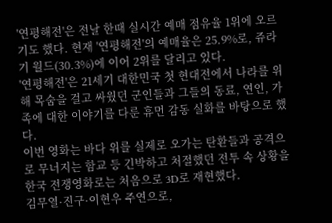'연평해전'은 전날 한때 실시간 예매 점유율 1위에 오르기도 했다. 현재 '연평해전'의 예매율은 25.9%로, 쥬라기 월드(30.3%)에 이어 2위를 달리고 있다.
'연평해전'은 21세기 대한민국 첫 현대전에서 나라를 위해 목숨을 걸고 싸웠던 군인들과 그들의 동료, 연인, 가족에 대한 이야기를 다룬 휴먼 감동 실화를 바탕으로 했다.
이번 영화는 바다 위를 실제로 오가는 탄환들과 공격으로 무너지는 함교 등 긴박하고 처절했던 전투 속 상황을 한국 전쟁영화로는 처음으로 3D로 재현했다.
김무열·진구·이현우 주연으로,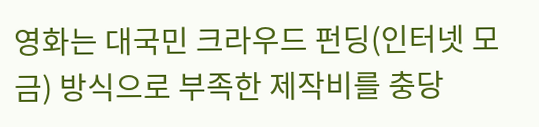영화는 대국민 크라우드 펀딩(인터넷 모금) 방식으로 부족한 제작비를 충당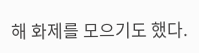해 화제를 모으기도 했다.